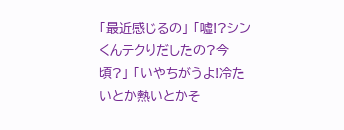「最近感じるの」 「嘘!?シンくんテクりだしたの?今頃?」 「いやちがうよ!冷たいとか熱いとかそ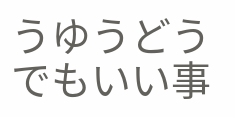うゆうどうでもいい事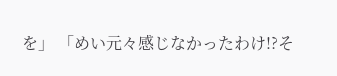を」 「めい元々感じなかったわけ!?そ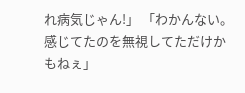れ病気じゃん!」 「わかんない。感じてたのを無視してただけかもねぇ」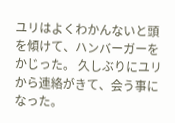ユリはよくわかんないと頭を傾けて、ハンバーガーをかじった。 久しぶりにユリから連絡がきて、会う事になった。